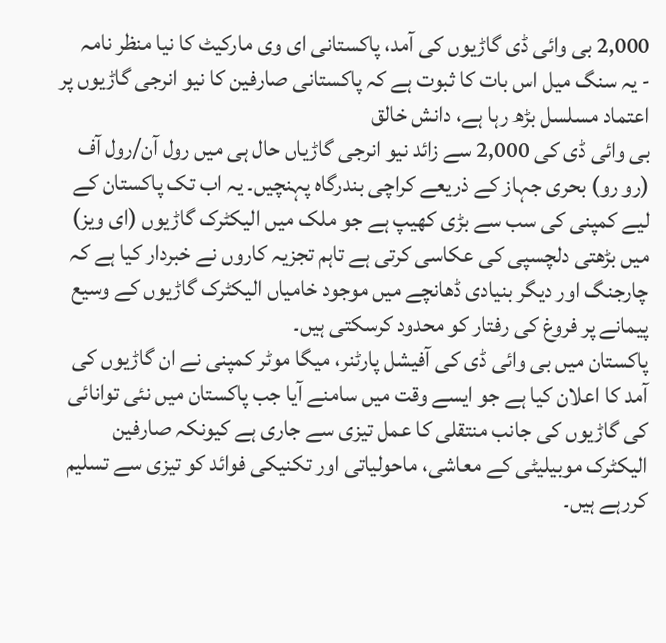2,000 بی وائی ڈی گاڑیوں کی آمد، پاکستانی ای وی مارکیٹ کا نیا منظر نامہ
- یہ سنگ میل اس بات کا ثبوت ہے کہ پاکستانی صارفین کا نیو انرجی گاڑیوں پر اعتماد مسلسل بڑھ رہا ہے، دانش خالق
بی وائی ڈی کی 2,000 سے زائد نیو انرجی گاڑیاں حال ہی میں رول آن/رول آف (رو رو) بحری جہاز کے ذریعے کراچی بندرگاہ پہنچیں۔ یہ اب تک پاکستان کے لیے کمپنی کی سب سے بڑی کھیپ ہے جو ملک میں الیکٹرک گاڑیوں (ای ویز) میں بڑھتی دلچسپی کی عکاسی کرتی ہے تاہم تجزیہ کاروں نے خبردار کیا ہے کہ چارجنگ اور دیگر بنیادی ڈھانچے میں موجود خامیاں الیکٹرک گاڑیوں کے وسیع پیمانے پر فروغ کی رفتار کو محدود کرسکتی ہیں۔
پاکستان میں بی وائی ڈی کی آفیشل پارٹنر، میگا موٹر کمپنی نے ان گاڑیوں کی آمد کا اعلان کیا ہے جو ایسے وقت میں سامنے آیا جب پاکستان میں نئی توانائی کی گاڑیوں کی جانب منتقلی کا عمل تیزی سے جاری ہے کیونکہ صارفین الیکٹرک موبیلیٹی کے معاشی، ماحولیاتی اور تکنیکی فوائد کو تیزی سے تسلیم کررہے ہیں۔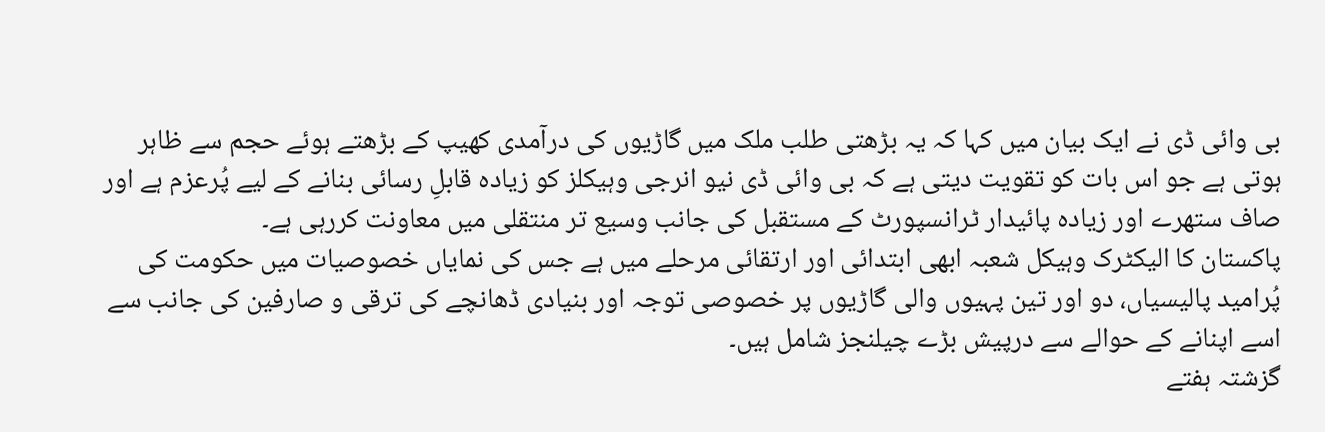بی وائی ڈی نے ایک بیان میں کہا کہ یہ بڑھتی طلب ملک میں گاڑیوں کی درآمدی کھیپ کے بڑھتے ہوئے حجم سے ظاہر ہوتی ہے جو اس بات کو تقویت دیتی ہے کہ بی وائی ڈی نیو انرجی وہیکلز کو زیادہ قابلِ رسائی بنانے کے لیے پُرعزم ہے اور صاف ستھرے اور زیادہ پائیدار ٹرانسپورٹ کے مستقبل کی جانب وسیع تر منتقلی میں معاونت کررہی ہے۔
پاکستان کا الیکٹرک وہیکل شعبہ ابھی ابتدائی اور ارتقائی مرحلے میں ہے جس کی نمایاں خصوصیات میں حکومت کی پُرامید پالیسیاں، دو اور تین پہیوں والی گاڑیوں پر خصوصی توجہ اور بنیادی ڈھانچے کی ترقی و صارفین کی جانب سے اسے اپنانے کے حوالے سے درپیش بڑے چیلنجز شامل ہیں۔
گزشتہ ہفتے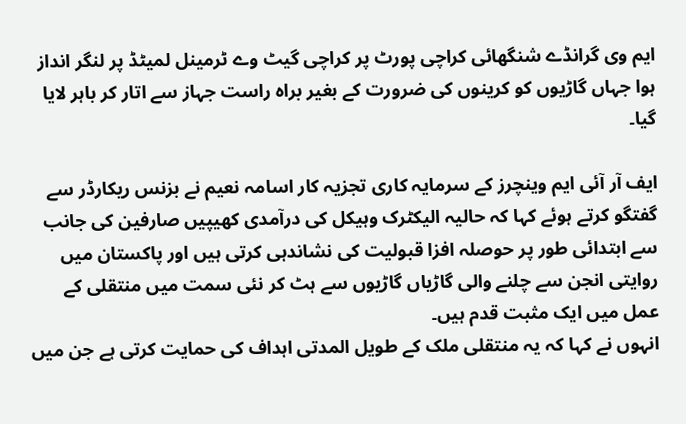ایم وی گرانڈے شنگھائی کراچی پورٹ پر کراچی گیٹ وے ٹرمینل لمیٹڈ پر لنگر انداز ہوا جہاں گاڑیوں کو کرینوں کی ضرورت کے بغیر براہ راست جہاز سے اتار کر باہر لایا گیا۔

ایف آر آئی ایم وینچرز کے سرمایہ کاری تجزیہ کار اسامہ نعیم نے بزنس ریکارڈر سے گفتگو کرتے ہوئے کہا کہ حالیہ الیکٹرک وہیکل کی درآمدی کھیپیں صارفین کی جانب سے ابتدائی طور پر حوصلہ افزا قبولیت کی نشاندہی کرتی ہیں اور پاکستان میں روایتی انجن سے چلنے والی گاڑیاں گاڑیوں سے ہٹ کر نئی سمت میں منتقلی کے عمل میں ایک مثبت قدم ہیں۔
انہوں نے کہا کہ یہ منتقلی ملک کے طویل المدتی اہداف کی حمایت کرتی ہے جن میں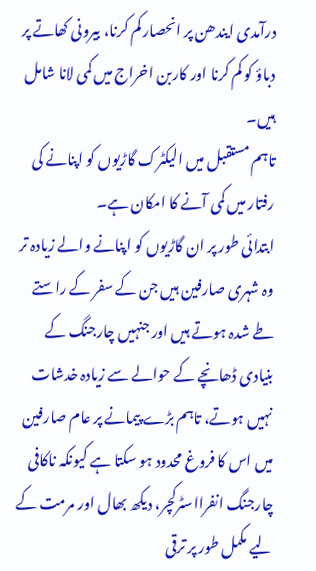درآمدی ایندھن پر انحصار کم کرنا، بیرونی کھاتے پر دباؤ کو کم کرنا اور کاربن اخراج میں کمی لانا شامل ہیں۔
تاہم مستقبل میں الیکٹرک گاڑیوں کو اپنانے کی رفتار میں کمی آنے کا امکان ہے۔
ابتدائی طور پر ان گاڑیوں کو اپنانے والے زیادہ تر وہ شہری صارفین ہیں جن کے سفر کے راستے طے شدہ ہوتے ہیں اور جنہیں چارجنگ کے بنیادی ڈھانچے کے حوالے سے زیادہ خدشات نہیں ہوتے، تاہم بڑے پیمانے پر عام صارفین میں اس کا فروغ محدود ہو سکتا ہے کیونکہ ناکافی چارجنگ انفرااسٹرکچر، دیکھ بھال اور مرمت کے لیے مکمل طور پر ترقی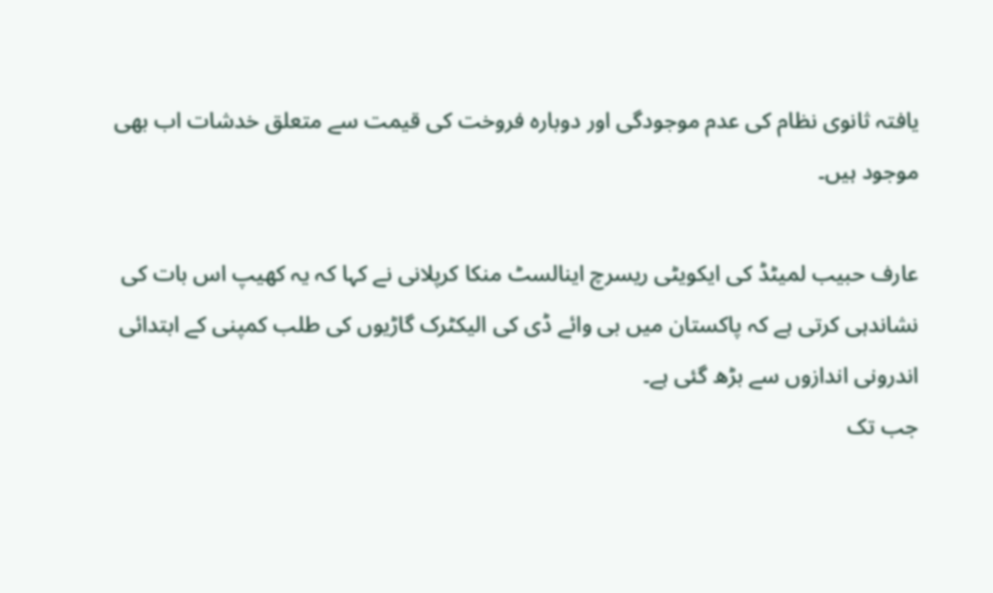یافتہ ثانوی نظام کی عدم موجودگی اور دوبارہ فروخت کی قیمت سے متعلق خدشات اب بھی موجود ہیں۔

عارف حبیب لمیٹڈ کی ایکویٹی ریسرچ اینالسٹ منکا کرپلانی نے کہا کہ یہ کھیپ اس بات کی نشاندہی کرتی ہے کہ پاکستان میں بی وائے ڈی کی الیکٹرک گاڑیوں کی طلب کمپنی کے ابتدائی اندرونی اندازوں سے بڑھ گئی ہے۔
جب تک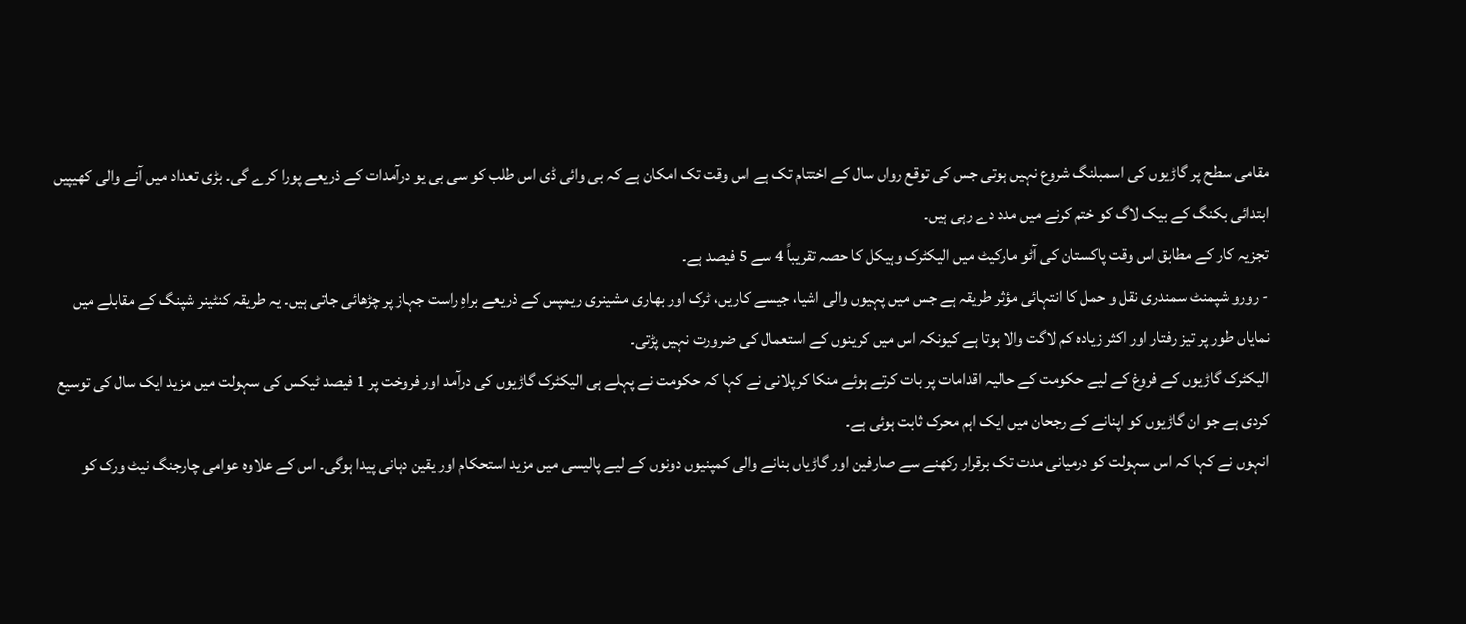مقامی سطح پر گاڑیوں کی اسمبلنگ شروع نہیں ہوتی جس کی توقع رواں سال کے اختتام تک ہے اس وقت تک امکان ہے کہ بی وائی ڈی اس طلب کو سی بی یو درآمدات کے ذریعے پورا کرے گی۔ بڑی تعداد میں آنے والی کھیپیں ابتدائی بکنگ کے بیک لاگ کو ختم کرنے میں مدد دے رہی ہیں۔
تجزیہ کار کے مطابق اس وقت پاکستان کی آٹو مارکیٹ میں الیکٹرک وہیکل کا حصہ تقریباً 4 سے 5 فیصد ہے۔
- رورو شپمنٹ سمندری نقل و حمل کا انتہائی مؤثر طریقہ ہے جس میں پہیوں والی اشیا، جیسے کاریں، ٹرک اور بھاری مشینری ریمپس کے ذریعے براہِ راست جہاز پر چڑھائی جاتی ہیں۔ یہ طریقہ کنٹینر شپنگ کے مقابلے میں نمایاں طور پر تیز رفتار اور اکثر زیادہ کم لاگت والا ہوتا ہے کیونکہ اس میں کرینوں کے استعمال کی ضرورت نہیں پڑتی۔
الیکٹرک گاڑیوں کے فروغ کے لیے حکومت کے حالیہ اقدامات پر بات کرتے ہوئے منکا کرپلانی نے کہا کہ حکومت نے پہلے ہی الیکٹرک گاڑیوں کی درآمد اور فروخت پر 1 فیصد ٹیکس کی سہولت میں مزید ایک سال کی توسیع کردی ہے جو ان گاڑیوں کو اپنانے کے رجحان میں ایک اہم محرک ثابت ہوئی ہے۔
انہوں نے کہا کہ اس سہولت کو درمیانی مدت تک برقرار رکھنے سے صارفین اور گاڑیاں بنانے والی کمپنیوں دونوں کے لیے پالیسی میں مزید استحکام اور یقین دہانی پیدا ہوگی۔ اس کے علاوہ عوامی چارجنگ نیٹ ورک کو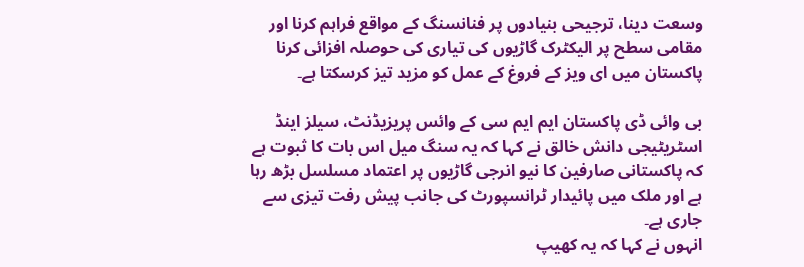وسعت دینا، ترجیحی بنیادوں پر فنانسنگ کے مواقع فراہم کرنا اور مقامی سطح پر الیکٹرک گاڑیوں کی تیاری کی حوصلہ افزائی کرنا پاکستان میں ای ویز کے فروغ کے عمل کو مزید تیز کرسکتا ہے۔

بی وائی ڈی پاکستان ایم ایم سی کے وائس پریزیڈنٹ، سیلز اینڈ اسٹریٹیجی دانش خالق نے کہا کہ یہ سنگ میل اس بات کا ثبوت ہے کہ پاکستانی صارفین کا نیو انرجی گاڑیوں پر اعتماد مسلسل بڑھ رہا ہے اور ملک میں پائیدار ٹرانسپورٹ کی جانب پیش رفت تیزی سے جاری ہے۔
انہوں نے کہا کہ یہ کھیپ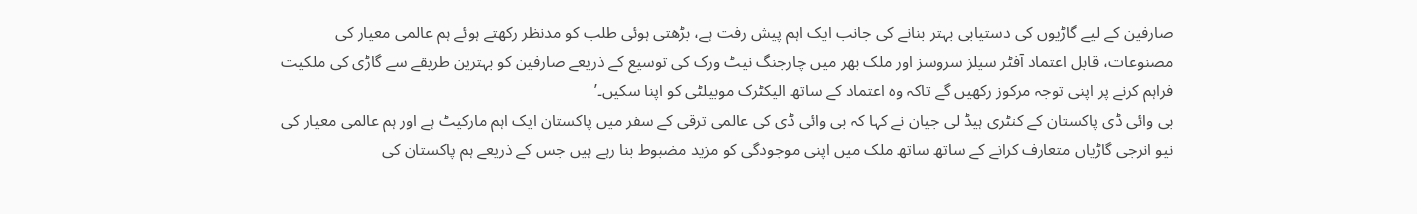صارفین کے لیے گاڑیوں کی دستیابی بہتر بنانے کی جانب ایک اہم پیش رفت ہے، بڑھتی ہوئی طلب کو مدنظر رکھتے ہوئے ہم عالمی معیار کی مصنوعات، قابل اعتماد آفٹر سیلز سروسز اور ملک بھر میں چارجنگ نیٹ ورک کی توسیع کے ذریعے صارفین کو بہترین طریقے سے گاڑی کی ملکیت فراہم کرنے پر اپنی توجہ مرکوز رکھیں گے تاکہ وہ اعتماد کے ساتھ الیکٹرک موبیلٹی کو اپنا سکیں۔’
بی وائی ڈی پاکستان کے کنٹری ہیڈ لی جیان نے کہا کہ بی وائی ڈی کی عالمی ترقی کے سفر میں پاکستان ایک اہم مارکیٹ ہے اور ہم عالمی معیار کی نیو انرجی گاڑیاں متعارف کرانے کے ساتھ ساتھ ملک میں اپنی موجودگی کو مزید مضبوط بنا رہے ہیں جس کے ذریعے ہم پاکستان کی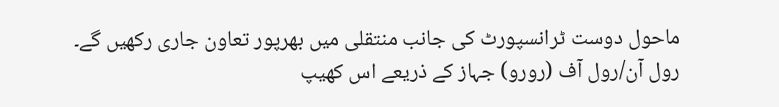ماحول دوست ٹرانسپورٹ کی جانب منتقلی میں بھرپور تعاون جاری رکھیں گے۔
رول آن/رول آف (رورو) جہاز کے ذریعے اس کھیپ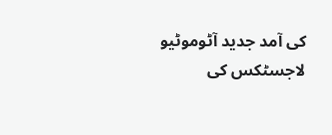کی آمد جدید آٹوموٹیو لاجسٹکس کی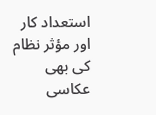استعداد کار اور مؤثر نظام کی بھی عکاسی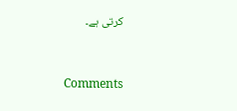کرتی ہے۔


Comments